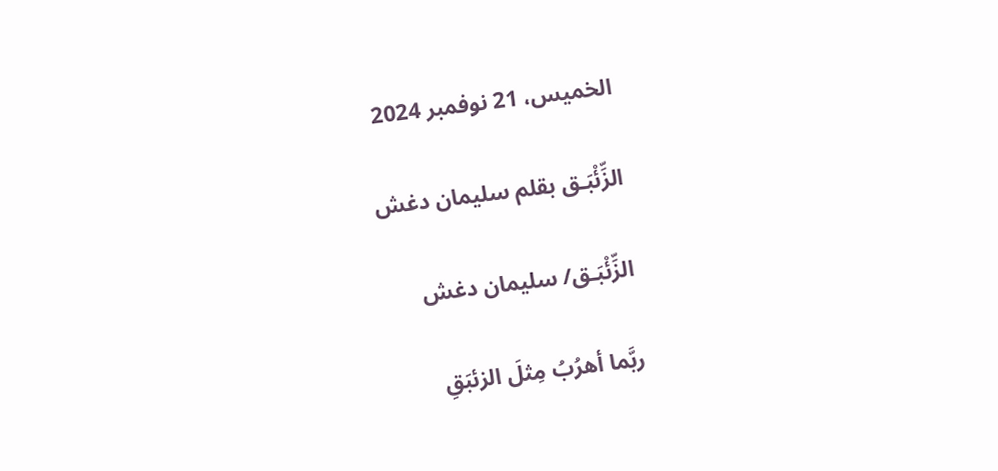الخميس، 21 نوفمبر 2024

الزِّئْبَـق بقلم سليمان دغش

الزِّئْبَـق/ سليمان دغش

ربَّما أهرُبُ مِثلَ الزئبَقِ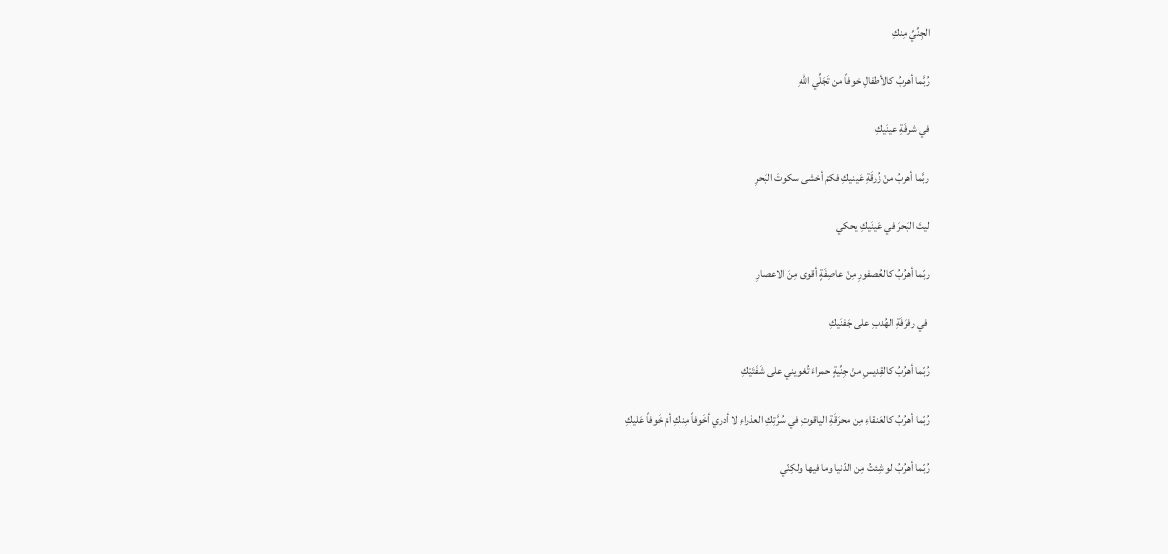الجِنِّيِّ مِنكِ

رُبَّما أهربُ كالأطفالِ خوفاً من تَجَلِّي اللهِ

في شرفَةِ عينَيكِ

ربَّما أهربُ منْ زُرقَةِ عَينيكِ فكمْ أخشى سكوتَ البَحرِ

ليتَ البَحرَ في عَينَيكِ يحكي

ربّما أهرُبُ كالعُصفورِ مِنْ عاصِفَةٍ أقوى مِنَ الاعصارِ

 في رفرَفَةِ الهُدبِ على جَفنَيكِ

رُبّما أهرُبُ كالقِديسِ منْ جِنِّيةٍ حمراءَ تُغويني على شَفَتَيْكِ

رُبّما أهرُبُ كالعَنقاءِ مِن محرَقَةِ الياقوتِ في سُرَّتِكِ العذراءِ لا أدري أخَوفاً مِنكِ أمْ خَوفاً عَليكِ

رُبّما أهرُبُ لو شِئتُ مِن الدّنيا وما فيها ولكِنّي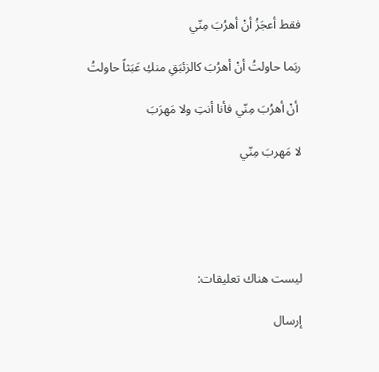فقط أعجَزُ أنْ أهرُبَ مِنّي

ربَما حاولتُ أنْ أهرُبَ كالزئبَقِ منكِ عَبَثاً حاولتُ

 أنْ أهرُبَ مِنّي فأنا أنتِ ولا مَهرَبَ

لا مَهربَ مِنّي





ليست هناك تعليقات:

إرسال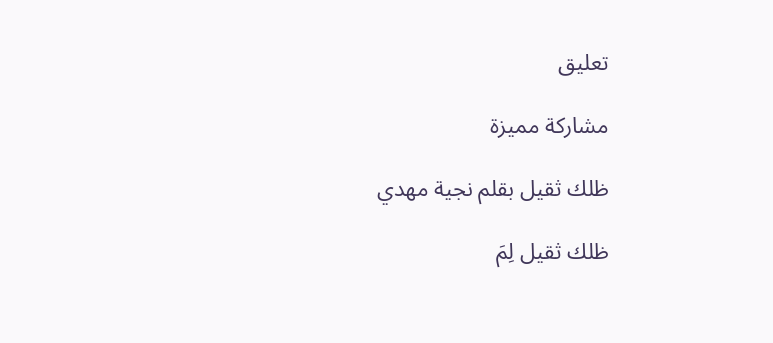تعليق

مشاركة مميزة

ظلك ثقيل بقلم نجية مهدي

ظلك ثقيل لِمَ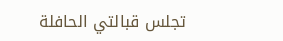تجلس قبالتي الحافلة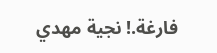فارغة.! نجية مهدي